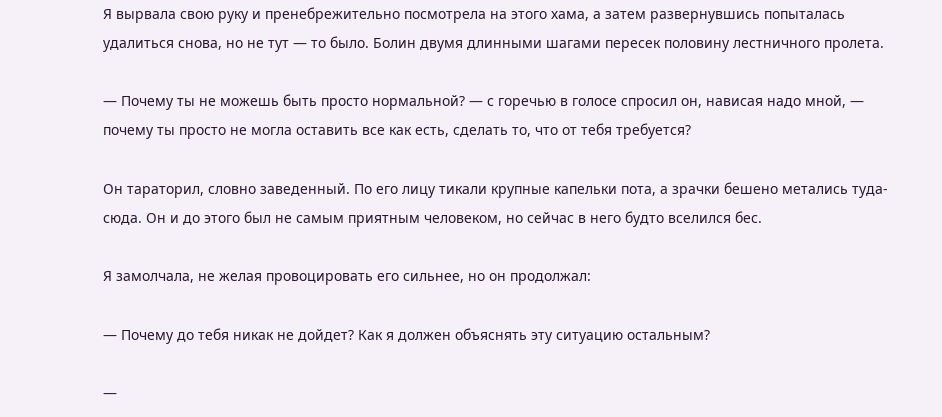Я вырвала свою руку и пренебрежительно посмотрела на этого хама, а затем развернувшись попыталась удалиться снова, но не тут — то было. Болин двумя длинными шагами пересек половину лестничного пролета.

— Почему ты не можешь быть просто нормальной? — с горечью в голосе спросил он, нависая надо мной, — почему ты просто не могла оставить все как есть, сделать то, что от тебя требуется?

Он тараторил, словно заведенный. По его лицу тикали крупные капельки пота, а зрачки бешено метались туда-сюда. Он и до этого был не самым приятным человеком, но сейчас в него будто вселился бес.

Я замолчала, не желая провоцировать его сильнее, но он продолжал:

— Почему до тебя никак не дойдет? Как я должен объяснять эту ситуацию остальным?

—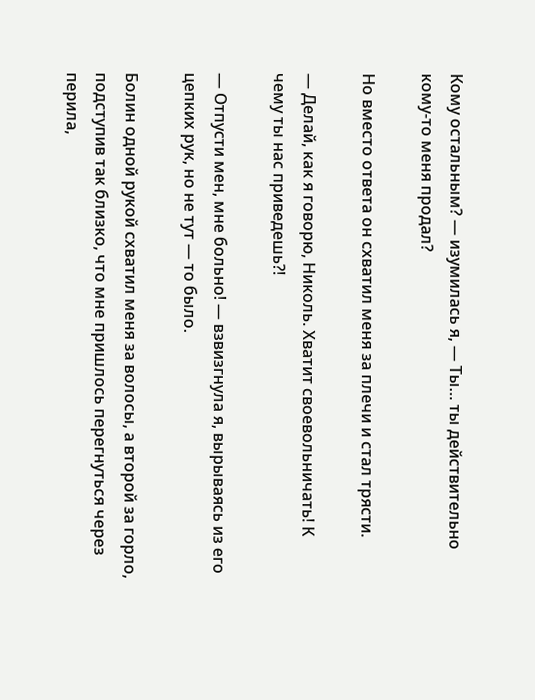Кому остальным? — изумилась я, — Ты… ты действительно кому-то меня продал?

Но вместо ответа он схватил меня за плечи и стал трясти.

— Делай, как я говорю, Николь. Хватит своевольничать! К чему ты нас приведешь?!

— Отпусти мен, мне больно! — взвизгнула я, вырываясь из его цепких рук, но не тут — то было.

Болин одной рукой схватил меня за волосы, а второй за горло, подступив так близко, что мне пришлось перегнуться через перила,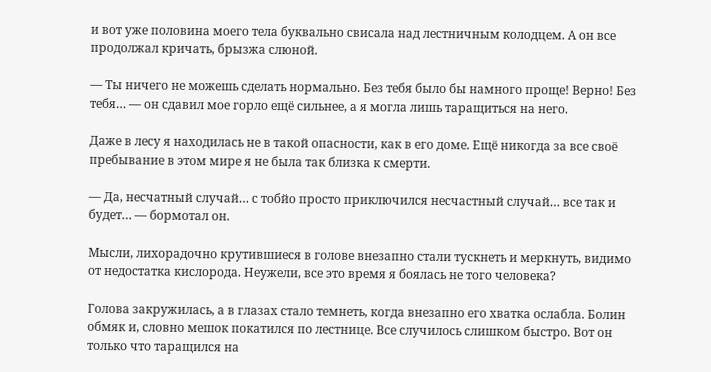и вот уже половина моего тела буквально свисала над лестничным колодцем. А он все продолжал кричать, брызжа слюной.

— Ты ничего не можешь сделать нормально. Без тебя было бы намного проще! Верно! Без тебя… — он сдавил мое горло ещё сильнее, а я могла лишь таращиться на него.

Даже в лесу я находилась не в такой опасности, как в его доме. Ещё никогда за все своё пребывание в этом мире я не была так близка к смерти.

— Да, несчатный случай… с тобйо просто приключился несчастный случай… все так и будет… — бормотал он.

Мысли, лихорадочно крутившиеся в голове внезапно стали тускнеть и меркнуть, видимо от недостатка кислорода. Неужели, все это время я боялась не того человека?

Голова закружилась, а в глазах стало темнеть, когда внезапно его хватка ослабла. Болин обмяк и, словно мешок покатился по лестнице. Все случилось слишком быстро. Вот он только что таращился на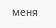меня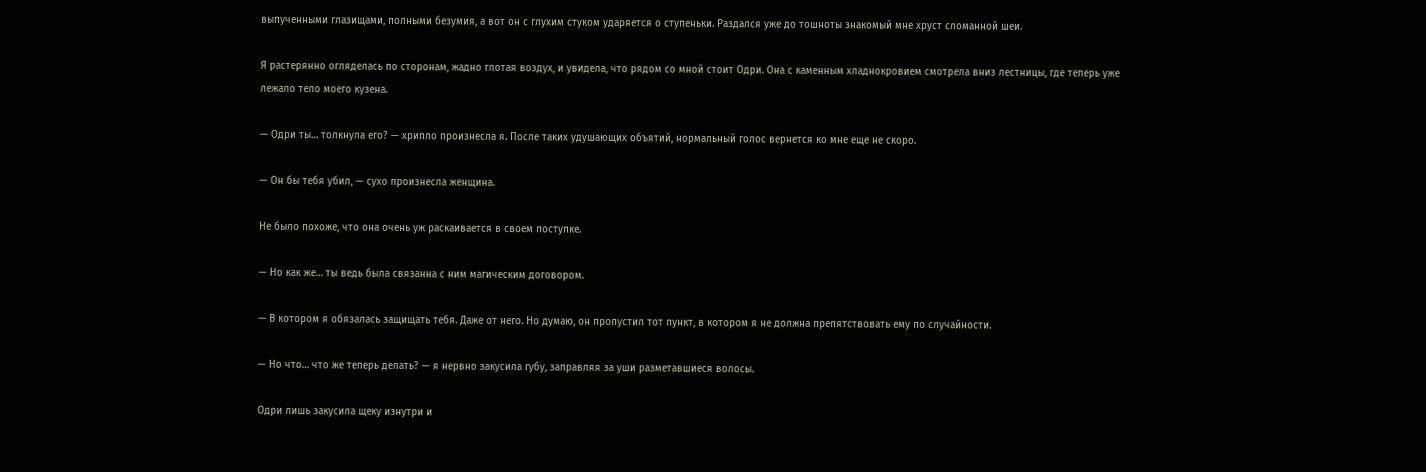выпученными глазищами, полными безумия, а вот он с глухим стуком ударяется о ступеньки. Раздался уже до тошноты знакомый мне хруст сломанной шеи.

Я растерянно огляделась по сторонам, жадно глотая воздух, и увидела, что рядом со мной стоит Одри. Она с каменным хладнокровием смотрела вниз лестницы, где теперь уже лежало тело моего кузена.

— Одри ты… толкнула его? — хрипло произнесла я. После таких удушающих объятий, нормальный голос вернется ко мне еще не скоро.

— Он бы тебя убил, — сухо произнесла женщина.

Не было похоже, что она очень уж раскаивается в своем поступке.

— Но как же… ты ведь была связанна с ним магическим договором.

— В котором я обязалась защищать тебя. Даже от него. Но думаю, он пропустил тот пункт, в котором я не должна препятствовать ему по случайности.

— Но что… что же теперь делать? — я нервно закусила губу, заправляя за уши разметавшиеся волосы.

Одри лишь закусила щеку изнутри и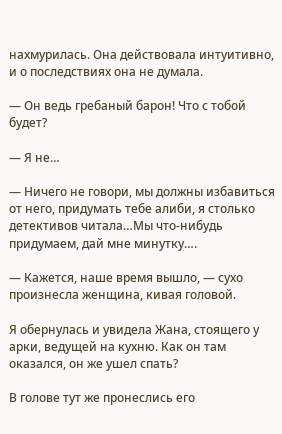нахмурилась. Она действовала интуитивно, и о последствиях она не думала.

— Он ведь гребаный барон! Что с тобой будет?

— Я не…

— Ничего не говори, мы должны избавиться от него, придумать тебе алиби, я столько детективов читала…Мы что-нибудь придумаем, дай мне минутку….

— Кажется, наше время вышло, — сухо произнесла женщина, кивая головой.

Я обернулась и увидела Жана, стоящего у арки, ведущей на кухню. Как он там оказался, он же ушел спать?

В голове тут же пронеслись его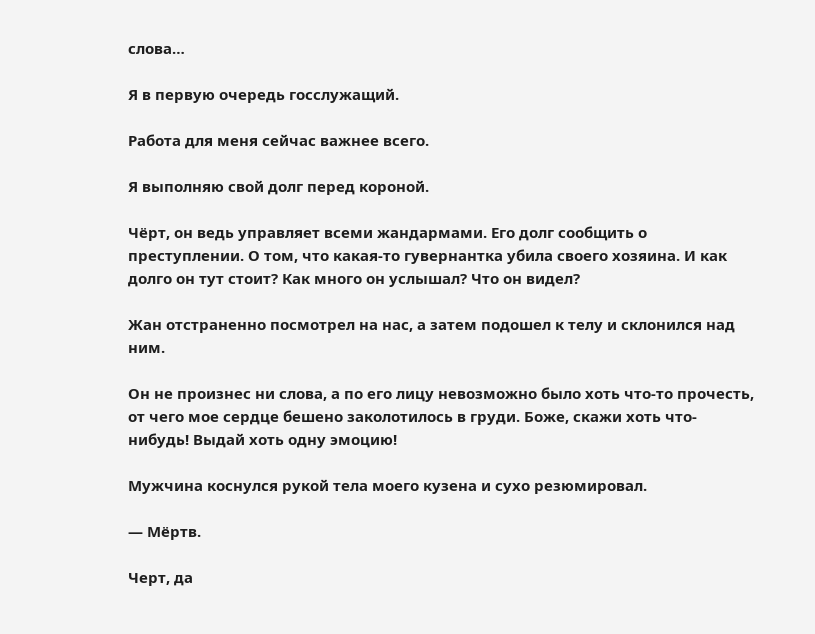слова…

Я в первую очередь госслужащий.

Работа для меня сейчас важнее всего.

Я выполняю свой долг перед короной.

Чёрт, он ведь управляет всеми жандармами. Его долг сообщить о преступлении. О том, что какая-то гувернантка убила своего хозяина. И как долго он тут стоит? Как много он услышал? Что он видел?

Жан отстраненно посмотрел на нас, а затем подошел к телу и склонился над ним.

Он не произнес ни слова, а по его лицу невозможно было хоть что-то прочесть, от чего мое сердце бешено заколотилось в груди. Боже, скажи хоть что-нибудь! Выдай хоть одну эмоцию!

Мужчина коснулся рукой тела моего кузена и сухо резюмировал.

— Мёртв.

Черт, да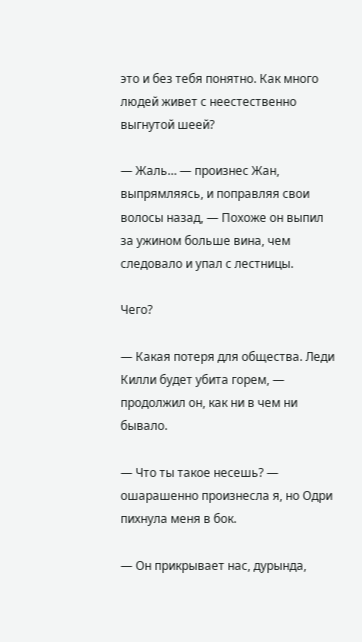это и без тебя понятно. Как много людей живет с неестественно выгнутой шеей?

— Жаль… — произнес Жан, выпрямляясь, и поправляя свои волосы назад, — Похоже он выпил за ужином больше вина, чем следовало и упал с лестницы.

Чего?

— Какая потеря для общества. Леди Килли будет убита горем, — продолжил он, как ни в чем ни бывало.

— Что ты такое несешь? — ошарашенно произнесла я, но Одри пихнула меня в бок.

— Он прикрывает нас, дурында,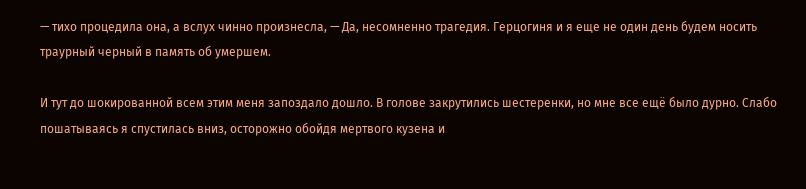— тихо процедила она, а вслух чинно произнесла, — Да, несомненно трагедия. Герцогиня и я еще не один день будем носить траурный черный в память об умершем.

И тут до шокированной всем этим меня запоздало дошло. В голове закрутились шестеренки, но мне все ещё было дурно. Слабо пошатываясь я спустилась вниз, осторожно обойдя мертвого кузена и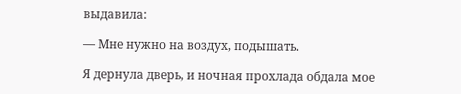выдавила:

— Мне нужно на воздух, подышать.

Я дернула дверь, и ночная прохлада обдала мое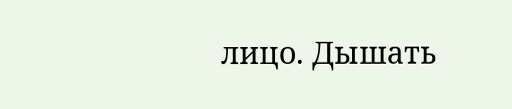лицо. Дышать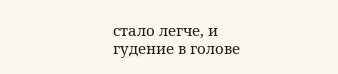стало легче, и гудение в голове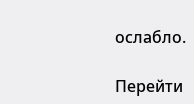ослабло.

Перейти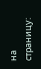на страницу: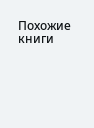Похожие книги